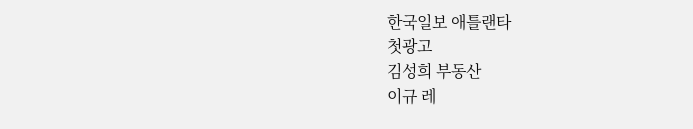한국일보 애틀랜타
첫광고
김성희 부동산
이규 레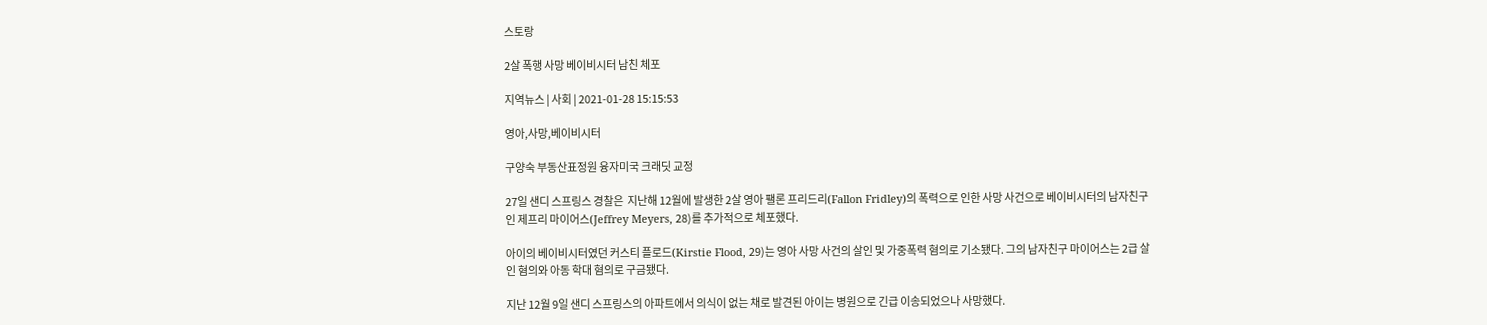스토랑

2살 폭행 사망 베이비시터 남친 체포

지역뉴스 | 사회 | 2021-01-28 15:15:53

영아,사망,베이비시터

구양숙 부동산표정원 융자미국 크래딧 교정

27일 샌디 스프링스 경찰은  지난해 12월에 발생한 2살 영아 팰론 프리드리(Fallon Fridley)의 폭력으로 인한 사망 사건으로 베이비시터의 남자친구인 제프리 마이어스(Jeffrey Meyers, 28)를 추가적으로 체포했다.

아이의 베이비시터였던 커스티 플로드(Kirstie Flood, 29)는 영아 사망 사건의 살인 및 가중폭력 혐의로 기소됐다. 그의 남자친구 마이어스는 2급 살인 혐의와 아동 학대 혐의로 구금됐다.

지난 12월 9일 샌디 스프링스의 아파트에서 의식이 없는 채로 발견된 아이는 병원으로 긴급 이송되었으나 사망했다.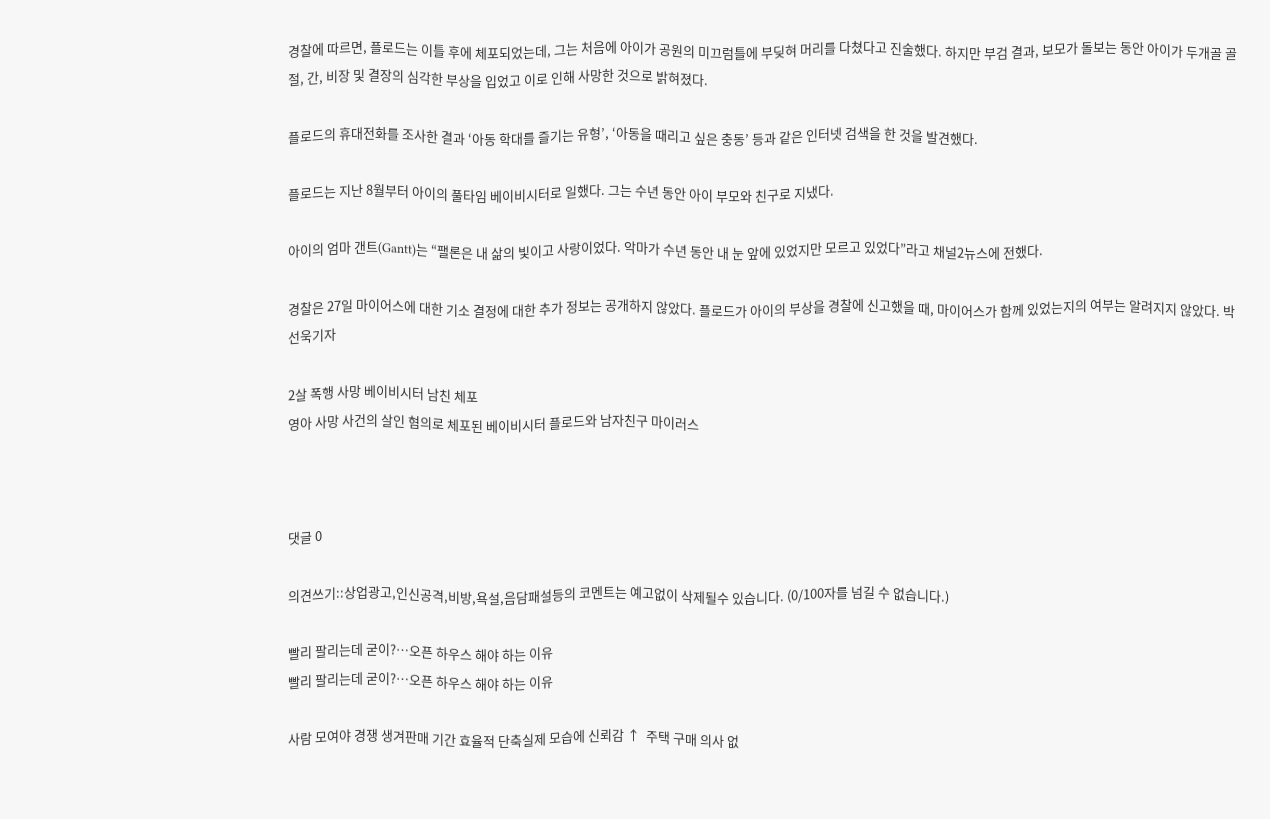경찰에 따르면, 플로드는 이틀 후에 체포되었는데, 그는 처음에 아이가 공원의 미끄럼틀에 부딪혀 머리를 다쳤다고 진술했다. 하지만 부검 결과, 보모가 돌보는 동안 아이가 두개골 골절, 간, 비장 및 결장의 심각한 부상을 입었고 이로 인해 사망한 것으로 밝혀졌다.

플로드의 휴대전화를 조사한 결과 ‘아동 학대를 즐기는 유형’, ‘아동을 때리고 싶은 충동’ 등과 같은 인터넷 검색을 한 것을 발견했다.

플로드는 지난 8월부터 아이의 풀타임 베이비시터로 일했다. 그는 수년 동안 아이 부모와 친구로 지냈다.

아이의 엄마 갠트(Gantt)는 “팰론은 내 삶의 빛이고 사랑이었다. 악마가 수년 동안 내 눈 앞에 있었지만 모르고 있었다”라고 채널2뉴스에 전했다.

경찰은 27일 마이어스에 대한 기소 결정에 대한 추가 정보는 공개하지 않았다. 플로드가 아이의 부상을 경찰에 신고했을 때, 마이어스가 함께 있었는지의 여부는 알려지지 않았다. 박선욱기자

2살 폭행 사망 베이비시터 남친 체포
영아 사망 사건의 살인 혐의로 체포된 베이비시터 플로드와 남자친구 마이러스



댓글 0

의견쓰기::상업광고,인신공격,비방,욕설,음담패설등의 코멘트는 예고없이 삭제될수 있습니다. (0/100자를 넘길 수 없습니다.)

빨리 팔리는데 굳이?…오픈 하우스 해야 하는 이유
빨리 팔리는데 굳이?…오픈 하우스 해야 하는 이유

사람 모여야 경쟁 생겨판매 기간 효율적 단축실제 모습에 신뢰감 ↑  주택 구매 의사 없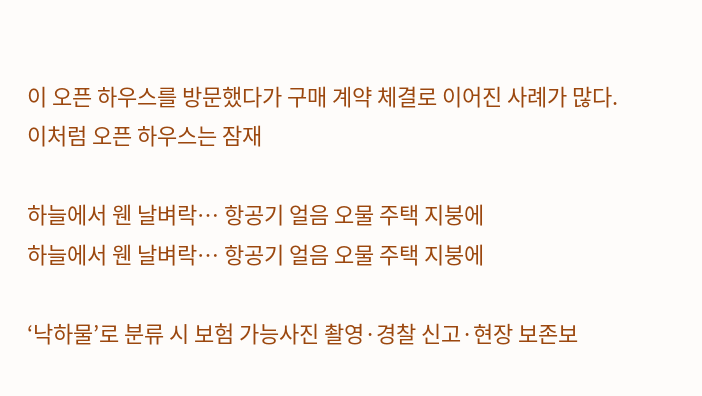이 오픈 하우스를 방문했다가 구매 계약 체결로 이어진 사례가 많다. 이처럼 오픈 하우스는 잠재

하늘에서 웬 날벼락… 항공기 얼음 오물 주택 지붕에
하늘에서 웬 날벼락… 항공기 얼음 오물 주택 지붕에

‘낙하물’로 분류 시 보험 가능사진 촬영·경찰 신고·현장 보존보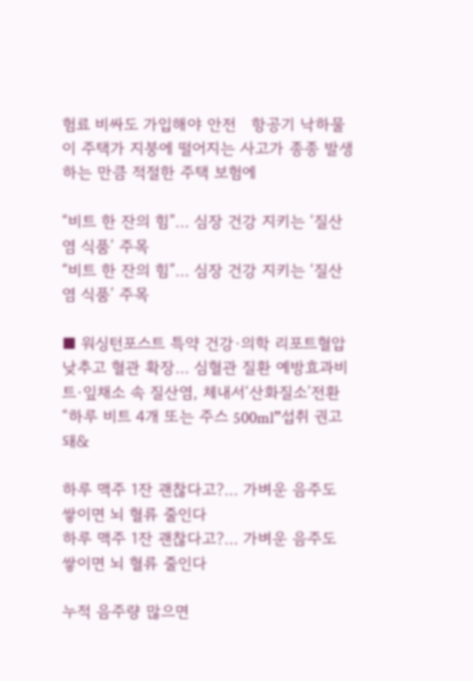험료 비싸도 가입해야 안전   항공기 낙하물이 주택가 지붕에 떨어지는 사고가 종종 발생하는 만큼 적절한 주택 보험에

“비트 한 잔의 힘”… 심장 건강 지키는 ‘질산염 식품’ 주목
“비트 한 잔의 힘”… 심장 건강 지키는 ‘질산염 식품’ 주목

■ 워싱턴포스트 특약 건강·의학 리포트혈압 낮추고 혈관 확장… 심혈관 질환 예방효과비트·잎채소 속 질산염, 체내서‘산화질소’전환“하루 비트 4개 또는 주스 500ml”섭취 권고돼&

하루 맥주 1잔 괜찮다고?… 가벼운 음주도 쌓이면 뇌 혈류 줄인다
하루 맥주 1잔 괜찮다고?… 가벼운 음주도 쌓이면 뇌 혈류 줄인다

누적 음주량 많으면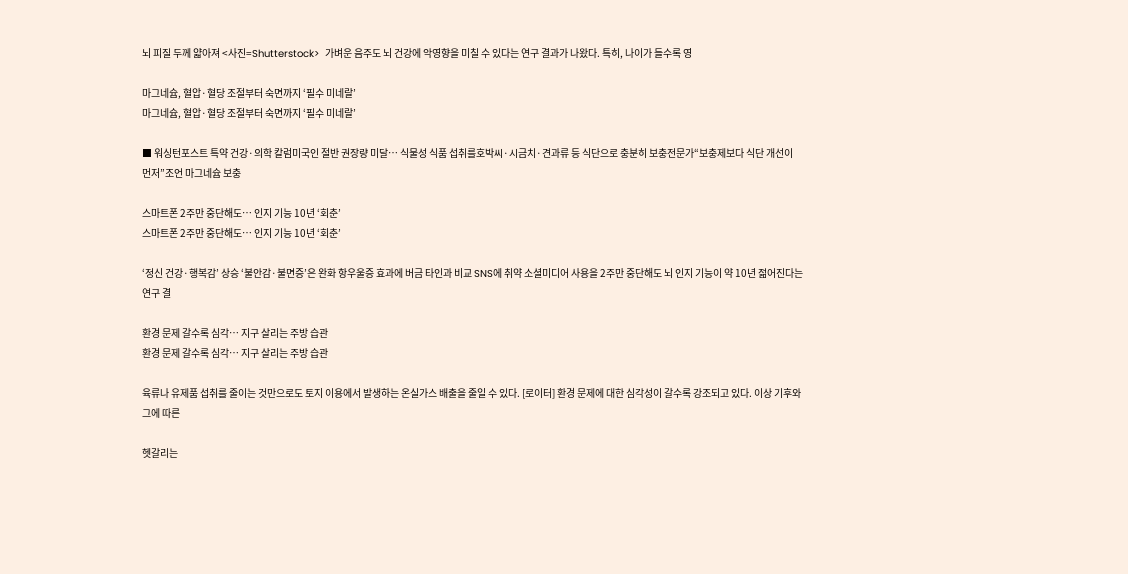뇌 피질 두께 얇아져 <사진=Shutterstock>  가벼운 음주도 뇌 건강에 악영향을 미칠 수 있다는 연구 결과가 나왔다. 특히, 나이가 들수록 영

마그네슘, 혈압·혈당 조절부터 숙면까지 ‘필수 미네랄’
마그네슘, 혈압·혈당 조절부터 숙면까지 ‘필수 미네랄’

■ 워싱턴포스트 특약 건강·의학 칼럼미국인 절반 권장량 미달… 식물성 식품 섭취를호박씨·시금치·견과류 등 식단으로 충분히 보충전문가“보충제보다 식단 개선이 먼저”조언 마그네슘 보충

스마트폰 2주만 중단해도… 인지 기능 10년 ‘회춘’
스마트폰 2주만 중단해도… 인지 기능 10년 ‘회춘’

‘정신 건강·행복감’ 상승 ‘불안감·불면증’은 완화 항우울증 효과에 버금 타인과 비교 SNS에 취약 소셜미디어 사용을 2주만 중단해도 뇌 인지 기능이 약 10년 젊어진다는 연구 결

환경 문제 갈수록 심각… 지구 살리는 주방 습관
환경 문제 갈수록 심각… 지구 살리는 주방 습관

육류나 유제품 섭취를 줄이는 것만으로도 토지 이용에서 발생하는 온실가스 배출을 줄일 수 있다. [로이터] 환경 문제에 대한 심각성이 갈수록 강조되고 있다. 이상 기후와 그에 따른

헷갈리는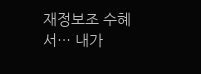재정보조 수혜서… 내가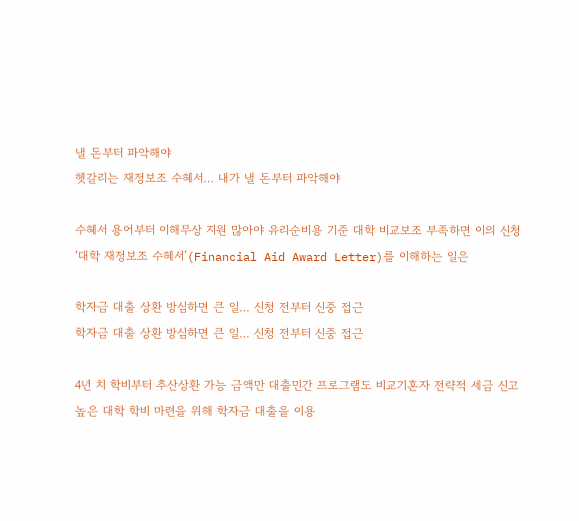낼 돈부터 파악해야
헷갈리는 재정보조 수혜서… 내가 낼 돈부터 파악해야

수혜서 용어부터 이해무상 지원 많아야 유리순비용 기준 대학 비교보조 부족하면 이의 신청 ‘대학 재정보조 수혜서’(Financial Aid Award Letter)를 이해하는 일은

학자금 대출 상환 방심하면 큰 일… 신청 전부터 신중 접근
학자금 대출 상환 방심하면 큰 일… 신청 전부터 신중 접근

4년 치 학비부터 추산상환 가능 금액만 대출민간 프로그램도 비교기혼자 전략적 세금 신고 높은 대학 학비 마련을 위해 학자금 대출을 이용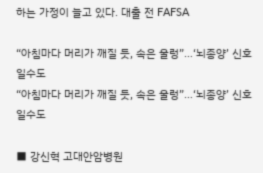하는 가정이 늘고 있다. 대출 전 FAFSA

“아침마다 머리가 깨질 듯, 속은 울렁”…‘뇌종양’ 신호일수도
“아침마다 머리가 깨질 듯, 속은 울렁”…‘뇌종양’ 신호일수도

■ 강신혁 고대안암병원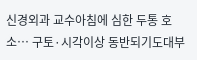신경외과 교수아침에 심한 두통 호소… 구토·시각이상 동반되기도대부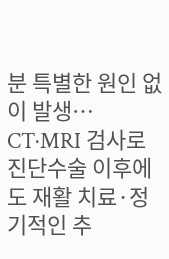분 특별한 원인 없이 발생… CT·MRI 검사로 진단수술 이후에도 재활 치료·정기적인 추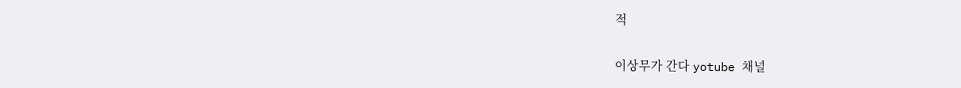적

이상무가 간다 yotube 채널